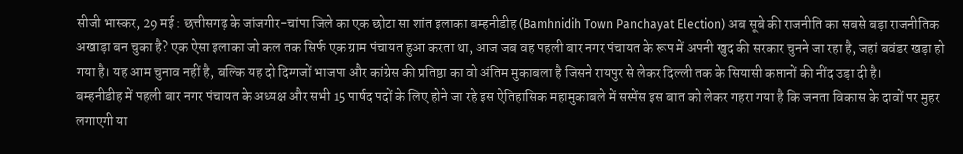सीजी भास्कर, 29 मई : छत्तीसगढ़ के जांजगीर-चांपा जिले का एक छोटा सा शांत इलाका बम्हनीडीह (Bamhnidih Town Panchayat Election) अब सूबे की राजनीति का सबसे बड़ा राजनीतिक अखाड़ा बन चुका है? एक ऐसा इलाका जो कल तक सिर्फ एक ग्राम पंचायत हुआ करता था, आज जब वह पहली बार नगर पंचायत के रूप में अपनी खुद की सरकार चुनने जा रहा है, जहां बवंडर खड़ा हो गया है। यह आम चुनाव नहीं है, बल्कि यह दो दिग्गजों भाजपा और कांग्रेस की प्रतिष्ठा का वो अंतिम मुकाबला है जिसने रायपुर से लेकर दिल्ली तक के सियासी कप्तानों की नींद उड़ा दी है।
बम्हनीडीह में पहली बार नगर पंचायत के अध्यक्ष और सभी 15 पार्षद पदों के लिए होने जा रहे इस ऐतिहासिक महामुकाबले में सस्पेंस इस बात को लेकर गहरा गया है कि जनता विकास के दावों पर मुहर लगाएगी या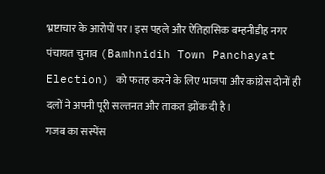भ्रष्टाचार के आरोपों पर। इस पहले और ऐतिहासिक बम्हनीडीह नगर पंचायत चुनाव (Bamhnidih Town Panchayat Election) को फतह करने के लिए भाजपा और कांग्रेस दोनों ही दलों ने अपनी पूरी सल्तनत और ताकत झोंक दी है।
गजब का सस्पेंस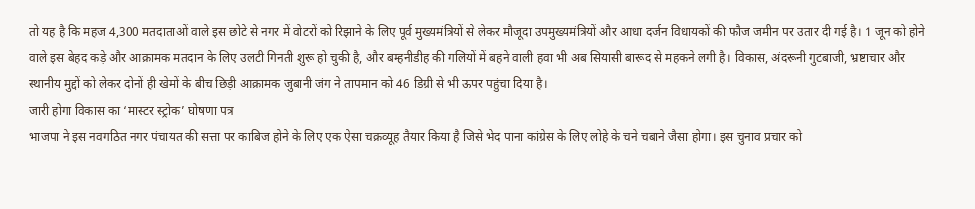तो यह है कि महज 4,300 मतदाताओं वाले इस छोटे से नगर में वोटरों को रिझाने के लिए पूर्व मुख्यमंत्रियों से लेकर मौजूदा उपमुख्यमंत्रियों और आधा दर्जन विधायकों की फौज जमीन पर उतार दी गई है। 1 जून को होने वाले इस बेहद कड़े और आक्रामक मतदान के लिए उलटी गिनती शुरू हो चुकी है, और बम्हनीडीह की गलियों में बहने वाली हवा भी अब सियासी बारूद से महकने लगी है। विकास, अंदरूनी गुटबाजी, भ्रष्टाचार और स्थानीय मुद्दों को लेकर दोनों ही खेमों के बीच छिड़ी आक्रामक जुबानी जंग ने तापमान को 46 डिग्री से भी ऊपर पहुंचा दिया है।
जारी होगा विकास का ‘मास्टर स्ट्रोक’ घोषणा पत्र
भाजपा ने इस नवगठित नगर पंचायत की सत्ता पर काबिज होने के लिए एक ऐसा चक्रव्यूह तैयार किया है जिसे भेद पाना कांग्रेस के लिए लोहे के चने चबाने जैसा होगा। इस चुनाव प्रचार को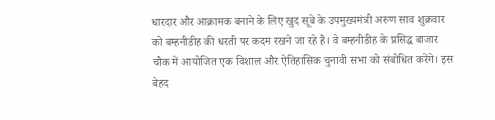धारदार और आक्रामक बनाने के लिए खुद सूबे के उपमुख्यमंत्री अरुण साव शुक्रवार को बम्हनीडीह की धरती पर कदम रखने जा रहे हैं। वे बम्हनीडीह के प्रसिद्ध बाजार चौक में आयोजित एक विशाल और ऐतिहासिक चुनावी सभा को संबोधित करेंगे। इस बेहद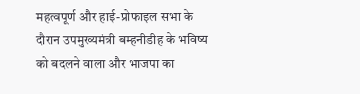महत्वपूर्ण और हाई-प्रोफाइल सभा के दौरान उपमुख्यमंत्री बम्हनीडीह के भविष्य को बदलने वाला और भाजपा का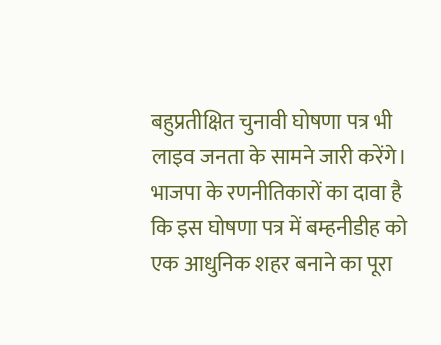बहुप्रतीक्षित चुनावी घोषणा पत्र भी लाइव जनता के सामने जारी करेंगे। भाजपा के रणनीतिकारों का दावा है कि इस घोषणा पत्र में बम्हनीडीह को एक आधुनिक शहर बनाने का पूरा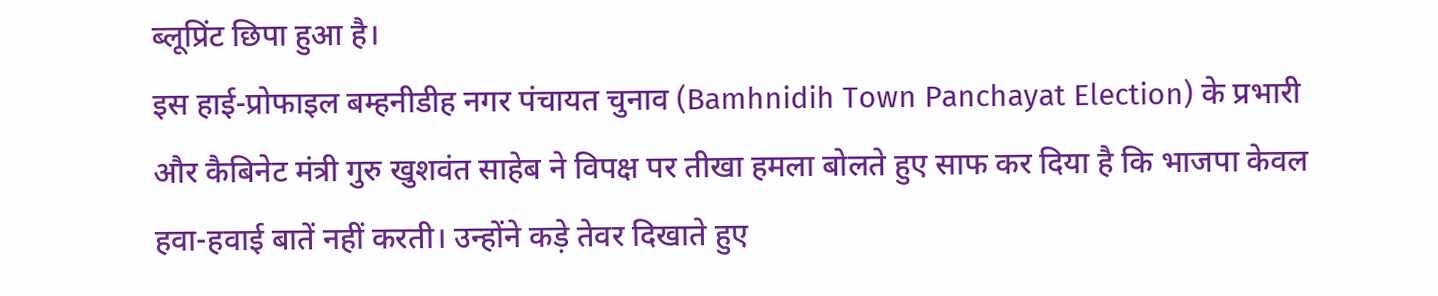ब्लूप्रिंट छिपा हुआ है।
इस हाई-प्रोफाइल बम्हनीडीह नगर पंचायत चुनाव (Bamhnidih Town Panchayat Election) के प्रभारी और कैबिनेट मंत्री गुरु खुशवंत साहेब ने विपक्ष पर तीखा हमला बोलते हुए साफ कर दिया है कि भाजपा केवल हवा-हवाई बातें नहीं करती। उन्होंने कड़े तेवर दिखाते हुए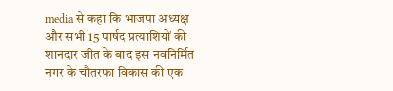media से कहा कि भाजपा अध्यक्ष और सभी 15 पार्षद प्रत्याशियों की शानदार जीत के बाद इस नवनिर्मित नगर के चौतरफा विकास की एक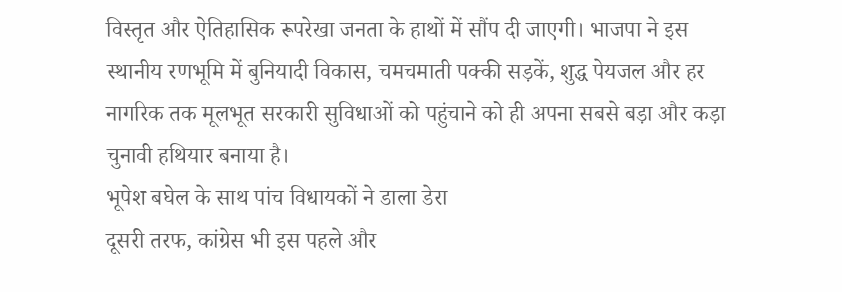विस्तृत और ऐतिहासिक रूपरेखा जनता के हाथों में सौंप दी जाएगी। भाजपा ने इस स्थानीय रणभूमि में बुनियादी विकास, चमचमाती पक्की सड़कें, शुद्ध पेयजल और हर नागरिक तक मूलभूत सरकारी सुविधाओं को पहुंचाने को ही अपना सबसे बड़ा और कड़ा चुनावी हथियार बनाया है।
भूपेश बघेल के साथ पांच विधायकों ने डाला डेरा
दूसरी तरफ, कांग्रेस भी इस पहले और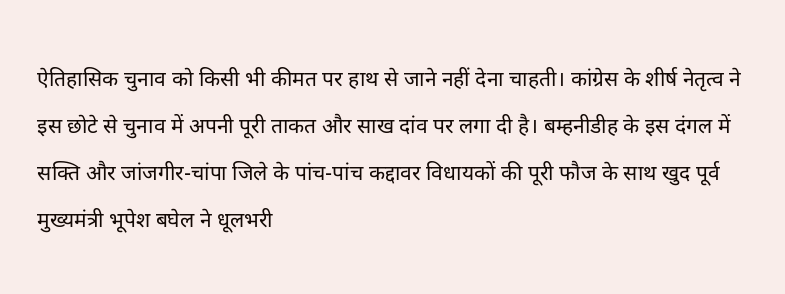ऐतिहासिक चुनाव को किसी भी कीमत पर हाथ से जाने नहीं देना चाहती। कांग्रेस के शीर्ष नेतृत्व ने इस छोटे से चुनाव में अपनी पूरी ताकत और साख दांव पर लगा दी है। बम्हनीडीह के इस दंगल में सक्ति और जांजगीर-चांपा जिले के पांच-पांच कद्दावर विधायकों की पूरी फौज के साथ खुद पूर्व मुख्यमंत्री भूपेश बघेल ने धूलभरी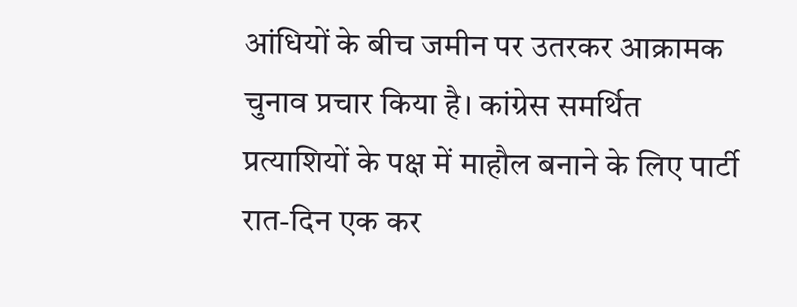आंधियों के बीच जमीन पर उतरकर आक्रामक चुनाव प्रचार किया है। कांग्रेस समर्थित प्रत्याशियों के पक्ष में माहौल बनाने के लिए पार्टी रात-दिन एक कर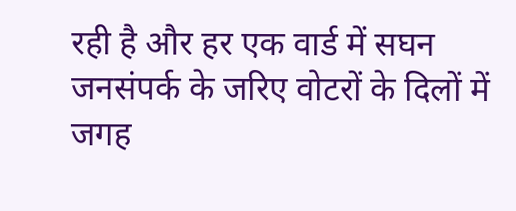रही है और हर एक वार्ड में सघन जनसंपर्क के जरिए वोटरों के दिलों में जगह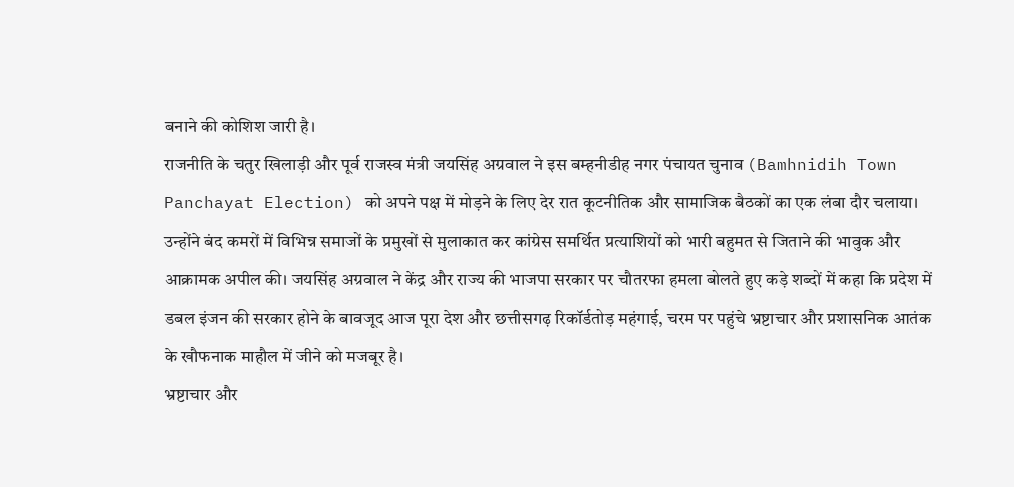बनाने की कोशिश जारी है।
राजनीति के चतुर खिलाड़ी और पूर्व राजस्व मंत्री जयसिंह अग्रवाल ने इस बम्हनीडीह नगर पंचायत चुनाव (Bamhnidih Town Panchayat Election) को अपने पक्ष में मोड़ने के लिए देर रात कूटनीतिक और सामाजिक बैठकों का एक लंबा दौर चलाया। उन्होंने बंद कमरों में विभिन्न समाजों के प्रमुखों से मुलाकात कर कांग्रेस समर्थित प्रत्याशियों को भारी बहुमत से जिताने की भावुक और आक्रामक अपील की। जयसिंह अग्रवाल ने केंद्र और राज्य की भाजपा सरकार पर चौतरफा हमला बोलते हुए कड़े शब्दों में कहा कि प्रदेश में डबल इंजन की सरकार होने के बावजूद आज पूरा देश और छत्तीसगढ़ रिकॉर्डतोड़ महंगाई, चरम पर पहुंचे भ्रष्टाचार और प्रशासनिक आतंक के खौफनाक माहौल में जीने को मजबूर है।
भ्रष्टाचार और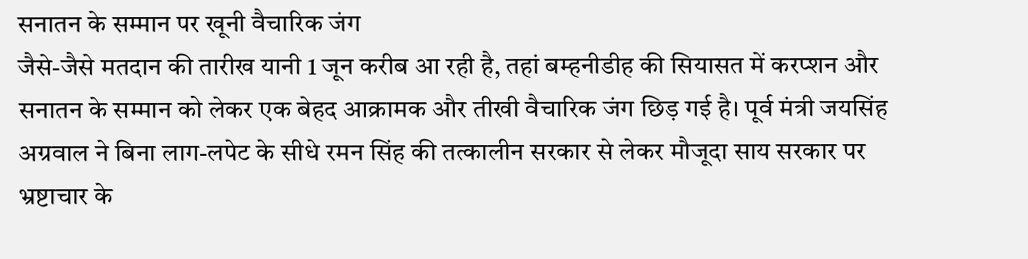सनातन के सम्मान पर खूनी वैचारिक जंग
जैसे-जैसे मतदान की तारीख यानी 1 जून करीब आ रही है, तहां बम्हनीडीह की सियासत में करप्शन और सनातन के सम्मान को लेकर एक बेहद आक्रामक और तीखी वैचारिक जंग छिड़ गई है। पूर्व मंत्री जयसिंह अग्रवाल ने बिना लाग-लपेट के सीधे रमन सिंह की तत्कालीन सरकार से लेकर मौजूदा साय सरकार पर भ्रष्टाचार के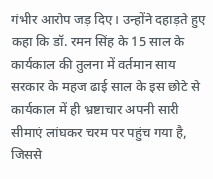गंभीर आरोप जड़ दिए। उन्होंने दहाड़ते हुए कहा कि डॉ. रमन सिंह के 15 साल के कार्यकाल की तुलना में वर्तमान साय सरकार के महज ढाई साल के इस छोटे से कार्यकाल में ही भ्रष्टाचार अपनी सारी सीमाएं लांघकर चरम पर पहुंच गया है, जिससे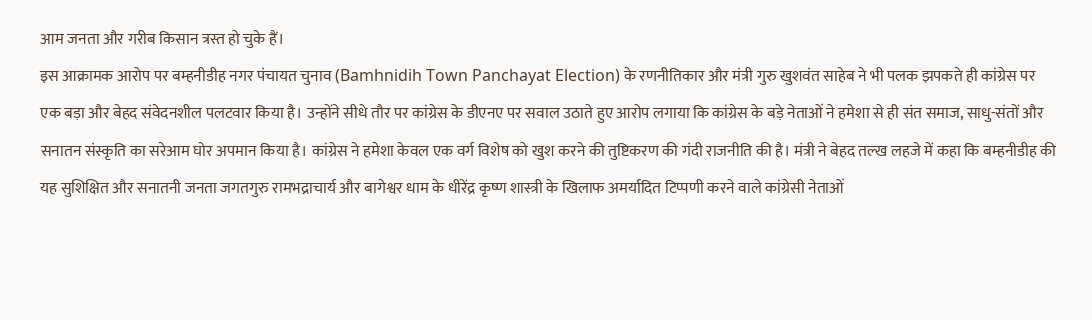आम जनता और गरीब किसान त्रस्त हो चुके हैं।
इस आक्रामक आरोप पर बम्हनीडीह नगर पंचायत चुनाव (Bamhnidih Town Panchayat Election) के रणनीतिकार और मंत्री गुरु खुशवंत साहेब ने भी पलक झपकते ही कांग्रेस पर एक बड़ा और बेहद संवेदनशील पलटवार किया है। उन्होंने सीधे तौर पर कांग्रेस के डीएनए पर सवाल उठाते हुए आरोप लगाया कि कांग्रेस के बड़े नेताओं ने हमेशा से ही संत समाज, साधु-संतों और सनातन संस्कृति का सरेआम घोर अपमान किया है। कांग्रेस ने हमेशा केवल एक वर्ग विशेष को खुश करने की तुष्टिकरण की गंदी राजनीति की है। मंत्री ने बेहद तल्ख लहजे में कहा कि बम्हनीडीह की यह सुशिक्षित और सनातनी जनता जगतगुरु रामभद्राचार्य और बागेश्वर धाम के धीरेंद्र कृष्ण शास्त्री के खिलाफ अमर्यादित टिप्पणी करने वाले कांग्रेसी नेताओं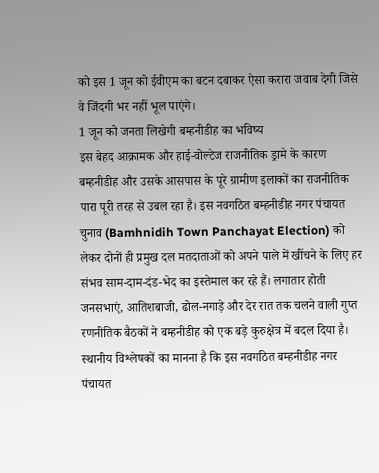को इस 1 जून को ईवीएम का बटन दबाकर ऐसा करारा जवाब देगी जिसे वे जिंदगी भर नहीं भूल पाएंगे।
1 जून को जनता लिखेगी बम्हनीडीह का भविष्य
इस बेहद आक्रामक और हाई-वोल्टेज राजनीतिक ड्रामे के कारण बम्हनीडीह और उसके आसपास के पूरे ग्रामीण इलाकों का राजनीतिक पारा पूरी तरह से उबल रहा है। इस नवगठित बम्हनीडीह नगर पंचायत चुनाव (Bamhnidih Town Panchayat Election) को लेकर दोनों ही प्रमुख दल मतदाताओं को अपने पाले में खींचने के लिए हर संभव साम-दाम-दंड-भेद का इस्तेमाल कर रहे हैं। लगातार होती जनसभाएं, आतिशबाजी, ढोल-नगाड़े और देर रात तक चलने वाली गुप्त रणनीतिक बैठकों ने बम्हनीडीह को एक बड़े कुरुक्षेत्र में बदल दिया है।
स्थानीय विश्लेषकों का मानना है कि इस नवगठित बम्हनीडीह नगर पंचायत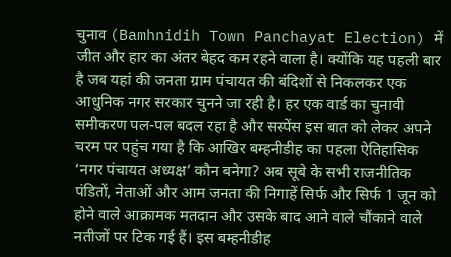चुनाव (Bamhnidih Town Panchayat Election) में जीत और हार का अंतर बेहद कम रहने वाला है। क्योंकि यह पहली बार है जब यहां की जनता ग्राम पंचायत की बंदिशों से निकलकर एक आधुनिक नगर सरकार चुनने जा रही है। हर एक वार्ड का चुनावी समीकरण पल-पल बदल रहा है और सस्पेंस इस बात को लेकर अपने चरम पर पहुंच गया है कि आखिर बम्हनीडीह का पहला ऐतिहासिक ‘नगर पंचायत अध्यक्ष’ कौन बनेगा? अब सूबे के सभी राजनीतिक पंडितों, नेताओं और आम जनता की निगाहें सिर्फ और सिर्फ 1 जून को होने वाले आक्रामक मतदान और उसके बाद आने वाले चौंकाने वाले नतीजों पर टिक गई हैं। इस बम्हनीडीह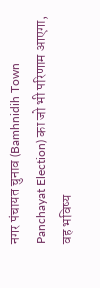नगर पंचायत चुनाव (Bamhnidih Town Panchayat Election) का जो भी परिणाम आएगा, वह भविष्य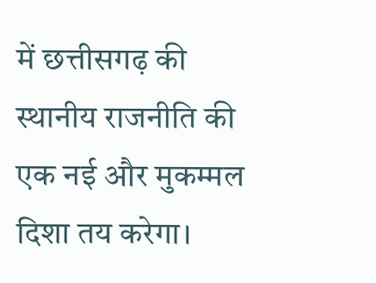में छत्तीसगढ़ की स्थानीय राजनीति की एक नई और मुकम्मल दिशा तय करेगा।